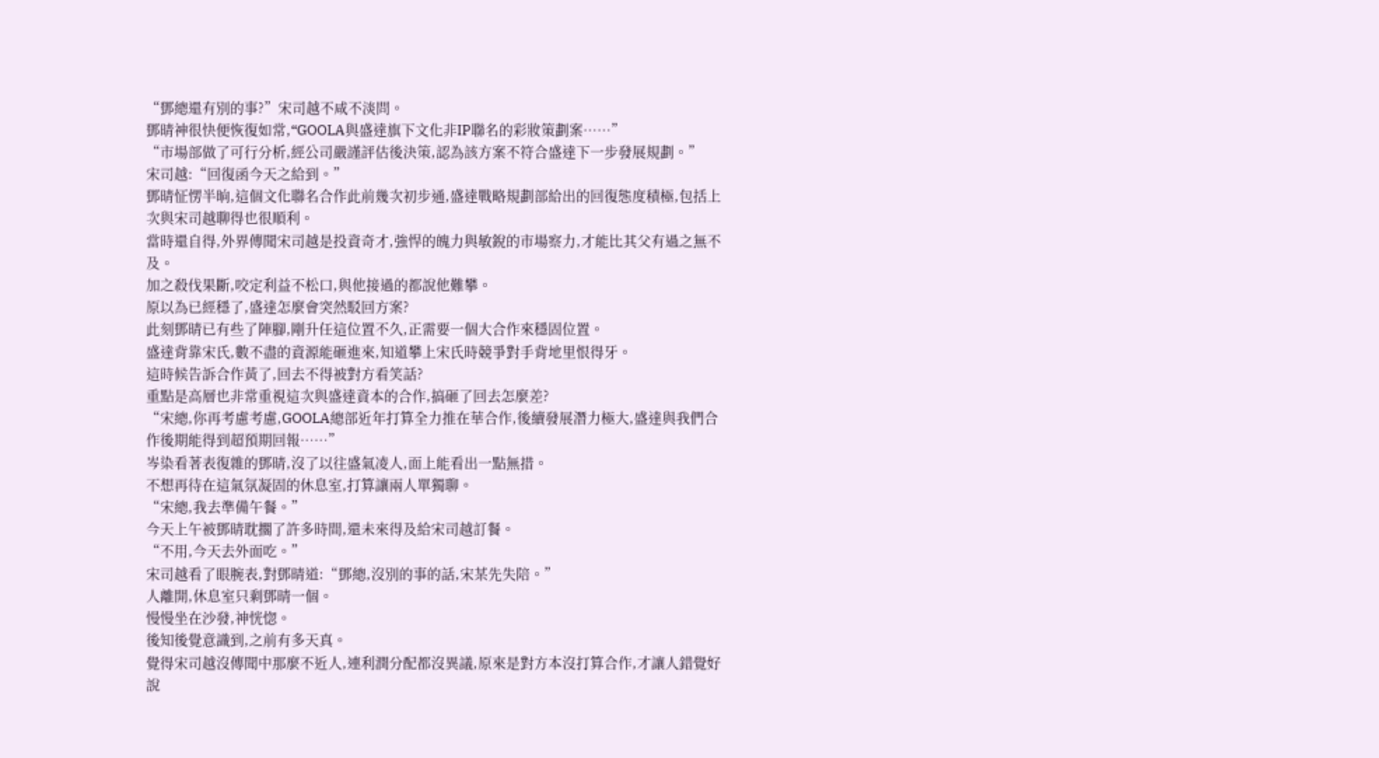“鄧總還有別的事?”宋司越不咸不淡問。
鄧晴神很快便恢復如常,“GOOLA與盛達旗下文化非IP聯名的彩妝策劃案……”
“市場部做了可行分析,經公司嚴謹評估後決策,認為該方案不符合盛達下一步發展規劃。”
宋司越:“回復函今天之給到。”
鄧晴怔愣半晌,這個文化聯名合作此前幾次初步通,盛達戰略規劃部給出的回復態度積極,包括上次與宋司越聊得也很順利。
當時還自得,外界傳聞宋司越是投資奇才,強悍的魄力與敏銳的市場察力,才能比其父有過之無不及。
加之殺伐果斷,咬定利益不松口,與他接過的都說他難攀。
原以為已經穩了,盛達怎麼會突然駁回方案?
此刻鄧晴已有些了陣腳,剛升任這位置不久,正需要一個大合作來穩固位置。
盛達背靠宋氏,數不盡的資源能砸進來,知道攀上宋氏時競爭對手背地里恨得牙。
這時候告訴合作黃了,回去不得被對方看笑話?
重點是高層也非常重視這次與盛達資本的合作,搞砸了回去怎麼差?
“宋總,你再考慮考慮,GOOLA總部近年打算全力推在華合作,後續發展潛力極大,盛達與我們合作後期能得到超預期回報……”
岑染看著表復雜的鄧晴,沒了以往盛氣凌人,面上能看出一點無措。
不想再待在這氣氛凝固的休息室,打算讓兩人單獨聊。
“宋總,我去準備午餐。”
今天上午被鄧晴耽擱了許多時間,還未來得及給宋司越訂餐。
“不用,今天去外面吃。”
宋司越看了眼腕表,對鄧晴道:“鄧總,沒別的事的話,宋某先失陪。”
人離開,休息室只剩鄧晴一個。
慢慢坐在沙發,神恍惚。
後知後覺意識到,之前有多天真。
覺得宋司越沒傳聞中那麼不近人,連利潤分配都沒異議,原來是對方本沒打算合作,才讓人錯覺好說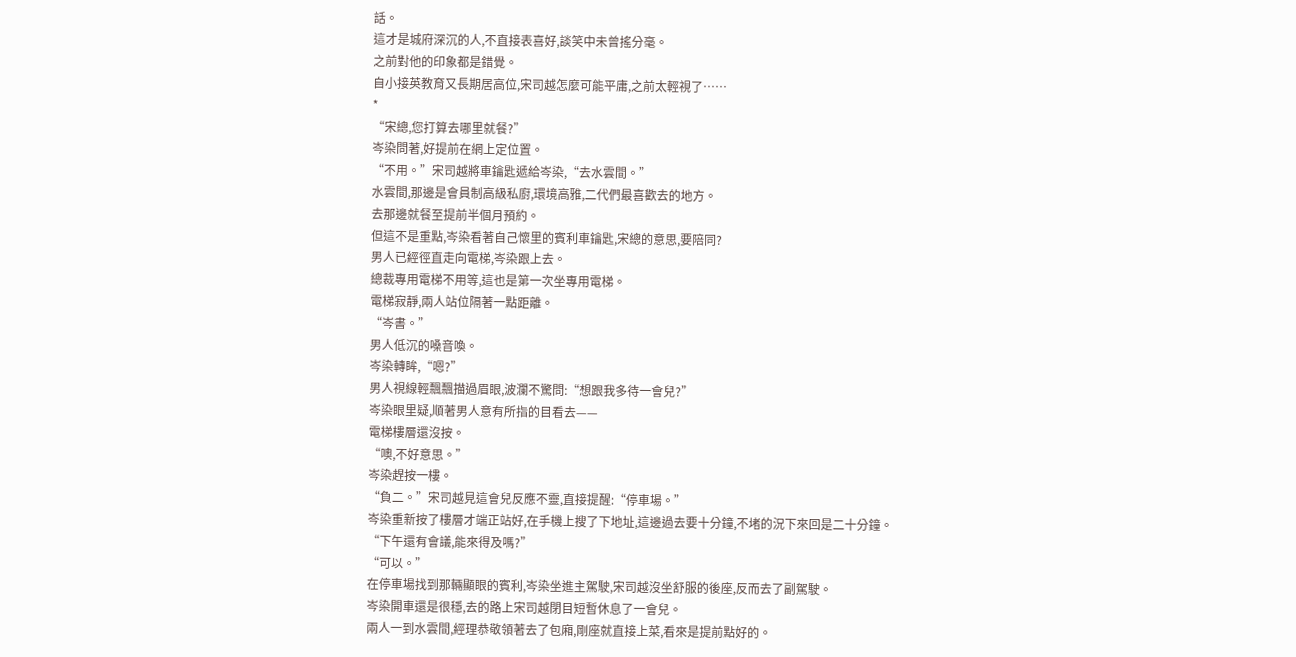話。
這才是城府深沉的人,不直接表喜好,談笑中未曾搖分毫。
之前對他的印象都是錯覺。
自小接英教育又長期居高位,宋司越怎麼可能平庸,之前太輕視了……
*
“宋總,您打算去哪里就餐?”
岑染問著,好提前在網上定位置。
“不用。”宋司越將車鑰匙遞給岑染,“去水雲間。”
水雲間,那邊是會員制高級私廚,環境高雅,二代們最喜歡去的地方。
去那邊就餐至提前半個月預約。
但這不是重點,岑染看著自己懷里的賓利車鑰匙,宋總的意思,要陪同?
男人已經徑直走向電梯,岑染跟上去。
總裁專用電梯不用等,這也是第一次坐專用電梯。
電梯寂靜,兩人站位隔著一點距離。
“岑書。”
男人低沉的嗓音喚。
岑染轉眸,“嗯?”
男人視線輕飄飄描過眉眼,波瀾不驚問:“想跟我多待一會兒?”
岑染眼里疑,順著男人意有所指的目看去——
電梯樓層還沒按。
“噢,不好意思。”
岑染趕按一樓。
“負二。”宋司越見這會兒反應不靈,直接提醒:“停車場。”
岑染重新按了樓層才端正站好,在手機上搜了下地址,這邊過去要十分鐘,不堵的況下來回是二十分鐘。
“下午還有會議,能來得及嗎?”
“可以。”
在停車場找到那輛顯眼的賓利,岑染坐進主駕駛,宋司越沒坐舒服的後座,反而去了副駕駛。
岑染開車還是很穩,去的路上宋司越閉目短暫休息了一會兒。
兩人一到水雲間,經理恭敬領著去了包廂,剛座就直接上菜,看來是提前點好的。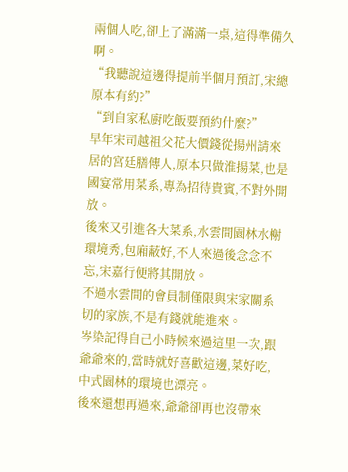兩個人吃,卻上了滿滿一桌,這得準備久啊。
“我聽說這邊得提前半個月預訂,宋總原本有約?”
“到自家私廚吃飯要預約什麼?”
早年宋司越祖父花大價錢從揚州請來居的宮廷膳傳人,原本只做淮揚菜,也是國宴常用菜系,專為招待貴賓,不對外開放。
後來又引進各大菜系,水雲間園林水榭環境秀,包廂蔽好,不人來過後念念不忘,宋嘉行便將其開放。
不過水雲間的會員制僅限與宋家關系切的家族,不是有錢就能進來。
岑染記得自己小時候來過這里一次,跟爺爺來的,當時就好喜歡這邊,菜好吃,中式園林的環境也漂亮。
後來還想再過來,爺爺卻再也沒帶來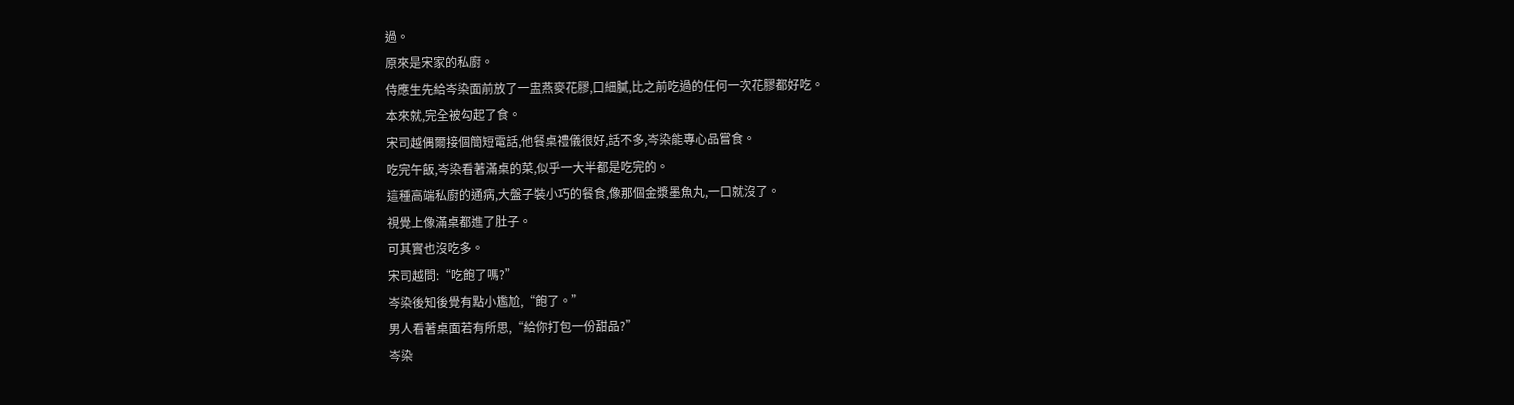過。
原來是宋家的私廚。
侍應生先給岑染面前放了一盅燕麥花膠,口細膩,比之前吃過的任何一次花膠都好吃。
本來就,完全被勾起了食。
宋司越偶爾接個簡短電話,他餐桌禮儀很好,話不多,岑染能專心品嘗食。
吃完午飯,岑染看著滿桌的菜,似乎一大半都是吃完的。
這種高端私廚的通病,大盤子裝小巧的餐食,像那個金漿墨魚丸,一口就沒了。
視覺上像滿桌都進了肚子。
可其實也沒吃多。
宋司越問:“吃飽了嗎?”
岑染後知後覺有點小尷尬,“飽了。”
男人看著桌面若有所思,“給你打包一份甜品?”
岑染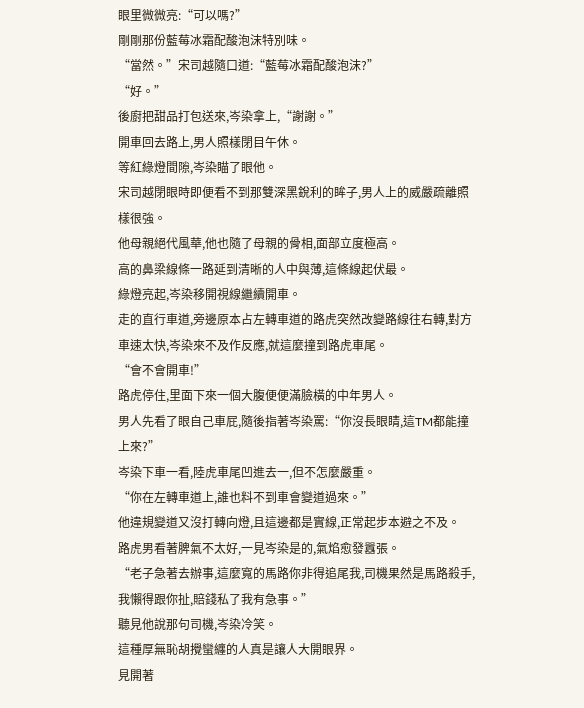眼里微微亮:“可以嗎?”
剛剛那份藍莓冰霜配酸泡沫特別味。
“當然。”宋司越隨口道:“藍莓冰霜配酸泡沫?”
“好。”
後廚把甜品打包送來,岑染拿上,“謝謝。”
開車回去路上,男人照樣閉目午休。
等紅綠燈間隙,岑染瞄了眼他。
宋司越閉眼時即便看不到那雙深黑銳利的眸子,男人上的威嚴疏離照樣很強。
他母親絕代風華,他也隨了母親的骨相,面部立度極高。
高的鼻梁線條一路延到清晰的人中與薄,這條線起伏最。
綠燈亮起,岑染移開視線繼續開車。
走的直行車道,旁邊原本占左轉車道的路虎突然改變路線往右轉,對方車速太快,岑染來不及作反應,就這麼撞到路虎車尾。
“會不會開車!”
路虎停住,里面下來一個大腹便便滿臉橫的中年男人。
男人先看了眼自己車屁,隨後指著岑染罵:“你沒長眼睛,這TM都能撞上來?”
岑染下車一看,陸虎車尾凹進去一,但不怎麼嚴重。
“你在左轉車道上,誰也料不到車會變道過來。”
他違規變道又沒打轉向燈,且這邊都是實線,正常起步本避之不及。
路虎男看著脾氣不太好,一見岑染是的,氣焰愈發囂張。
“老子急著去辦事,這麼寬的馬路你非得追尾我,司機果然是馬路殺手,我懶得跟你扯,賠錢私了我有急事。”
聽見他說那句司機,岑染冷笑。
這種厚無恥胡攪蠻纏的人真是讓人大開眼界。
見開著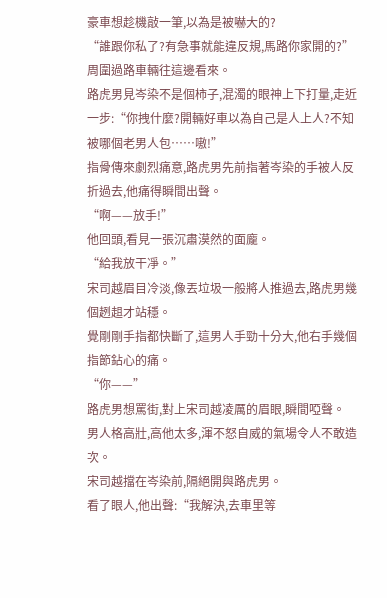豪車想趁機敲一筆,以為是被嚇大的?
“誰跟你私了?有急事就能違反規,馬路你家開的?”
周圍過路車輛往這邊看來。
路虎男見岑染不是個柿子,混濁的眼神上下打量,走近一步:“你拽什麼?開輛好車以為自己是人上人?不知被哪個老男人包……嗷!”
指骨傳來劇烈痛意,路虎男先前指著岑染的手被人反折過去,他痛得瞬間出聲。
“啊——放手!”
他回頭,看見一張沉肅漠然的面龐。
“給我放干凈。”
宋司越眉目冷淡,像丟垃圾一般將人推過去,路虎男幾個趔趄才站穩。
覺剛剛手指都快斷了,這男人手勁十分大,他右手幾個指節鉆心的痛。
“你——”
路虎男想罵街,對上宋司越凌厲的眉眼,瞬間啞聲。
男人格高壯,高他太多,渾不怒自威的氣場令人不敢造次。
宋司越擋在岑染前,隔絕開與路虎男。
看了眼人,他出聲:“我解決,去車里等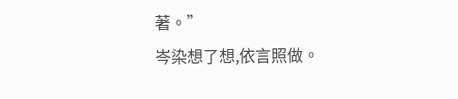著。”
岑染想了想,依言照做。